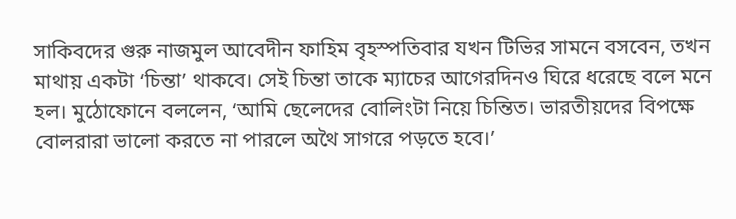সাকিবদের গুরু নাজমুল আবেদীন ফাহিম বৃহস্পতিবার যখন টিভির সামনে বসবেন, তখন মাথায় একটা ‘চিন্তা’ থাকবে। সেই চিন্তা তাকে ম্যাচের আগেরদিনও ঘিরে ধরেছে বলে মনে হল। মুঠোফোনে বললেন, ‘আমি ছেলেদের বোলিংটা নিয়ে চিন্তিত। ভারতীয়দের বিপক্ষে বোলরারা ভালো করতে না পারলে অথৈ সাগরে পড়তে হবে।’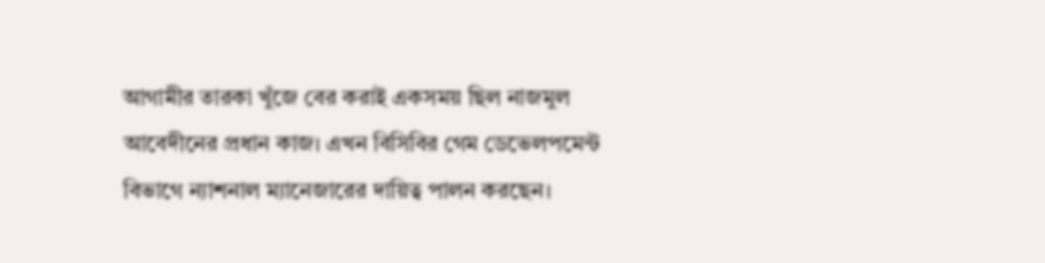আগামীর তারকা খুঁজে বের করাই একসময় ছিল নাজমুল আবেদীনের প্রধান কাজ। এখন বিসিবির গেম ডেভেলপমেন্ট বিভাগে ন্যাশনাল ম্যানেজারের দায়িত্ব পালন করছেন।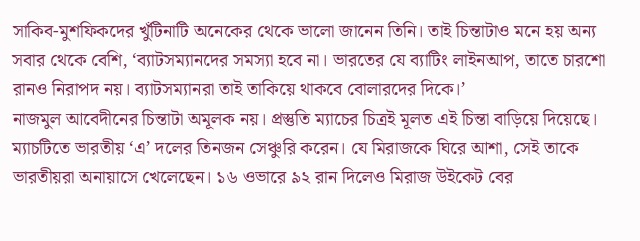সাকিব-মুশফিকদের খুঁটিনাটি অনেকের থেকে ভালো জানেন তিনি। তাই চিন্তাটাও মনে হয় অন্য সবার থেকে বেশি, ‘ব্যাটসম্যানদের সমস্যা হবে না। ভারতের যে ব্যাটিং লাইনআপ, তাতে চারশো রানও নিরাপদ নয়। ব্যাটসম্যানরা তাই তাকিয়ে থাকবে বোলারদের দিকে।’
নাজমুল আবেদীনের চিন্তাটা অমূলক নয়। প্রস্তুতি ম্যাচের চিত্রই মূলত এই চিন্তা বাড়িয়ে দিয়েছে। ম্যাচটিতে ভারতীয় ‘এ’ দলের তিনজন সেঞ্চুরি করেন। যে মিরাজকে ঘিরে আশা, সেই তাকে ভারতীয়রা অনায়াসে খেলেছেন। ১৬ ওভারে ৯২ রান দিলেও মিরাজ উইকেট বের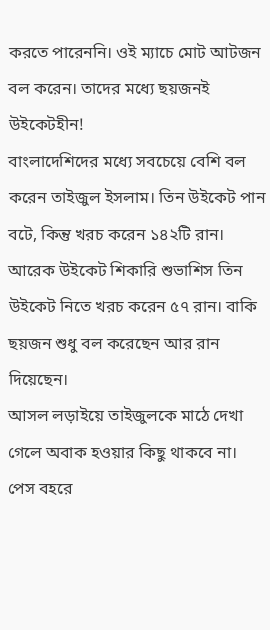করতে পারেননি। ওই ম্যাচে মোট আটজন বল করেন। তাদের মধ্যে ছয়জনই উইকেটহীন!
বাংলাদেশিদের মধ্যে সবচেয়ে বেশি বল করেন তাইজুল ইসলাম। তিন উইকেট পান বটে, কিন্তু খরচ করেন ১৪২টি রান। আরেক উইকেট শিকারি শুভাশিস তিন উইকেট নিতে খরচ করেন ৫৭ রান। বাকি ছয়জন শুধু বল করেছেন আর রান দিয়েছেন।
আসল লড়াইয়ে তাইজুলকে মাঠে দেখা গেলে অবাক হওয়ার কিছু থাকবে না। পেস বহরে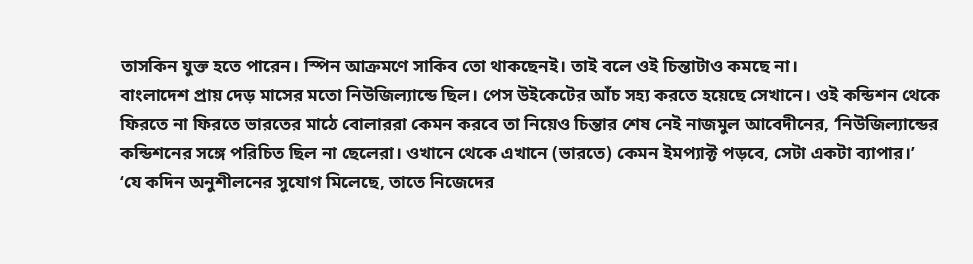তাসকিন যুক্ত হতে পারেন। স্পিন আক্রমণে সাকিব তো থাকছেনই। তাই বলে ওই চিন্তাটাও কমছে না।
বাংলাদেশ প্রায় দেড় মাসের মতো নিউজিল্যান্ডে ছিল। পেস উইকেটের আঁচ সহ্য করতে হয়েছে সেখানে। ওই কন্ডিশন থেকে ফিরতে না ফিরতে ভারতের মাঠে বোলাররা কেমন করবে তা নিয়েও চিন্তার শেষ নেই নাজমুল আবেদীনের, ‘নিউজিল্যান্ডের কন্ডিশনের সঙ্গে পরিচিত ছিল না ছেলেরা। ওখানে থেকে এখানে (ভারতে) কেমন ইমপ্যাক্ট পড়বে, সেটা একটা ব্যাপার।’
‘যে কদিন অনুশীলনের সুযোগ মিলেছে, তাতে নিজেদের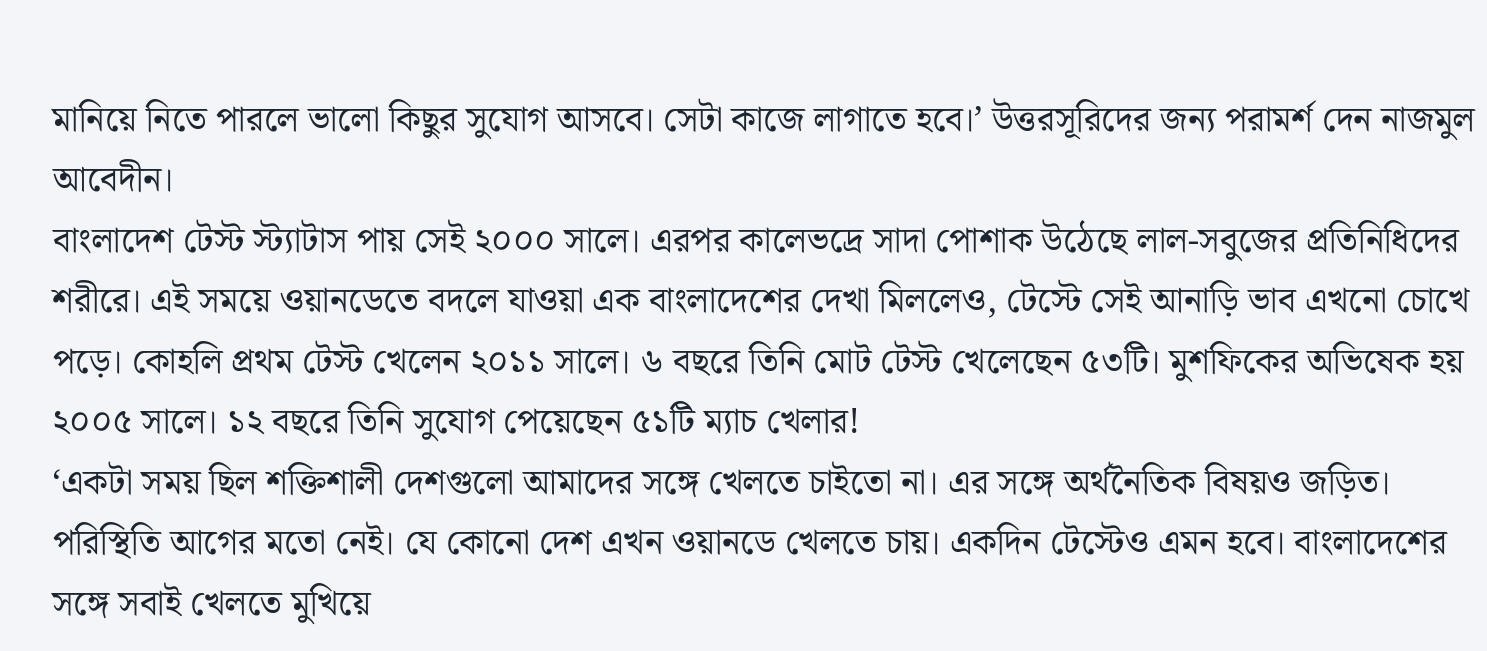মানিয়ে নিতে পারলে ভালো কিছুর সুযোগ আসবে। সেটা কাজে লাগাতে হবে।’ উত্তরসূরিদের জন্য পরামর্শ দেন নাজমুল আবেদীন।
বাংলাদেশ টেস্ট স্ট্যাটাস পায় সেই ২০০০ সালে। এরপর কালেভদ্রে সাদা পোশাক উঠেছে লাল-সবুজের প্রতিনিধিদের শরীরে। এই সময়ে ওয়ানডেতে বদলে যাওয়া এক বাংলাদেশের দেখা মিললেও, টেস্টে সেই আনাড়ি ভাব এখনো চোখে পড়ে। কোহলি প্রথম টেস্ট খেলেন ২০১১ সালে। ৬ বছরে তিনি মোট টেস্ট খেলেছেন ৫৩টি। মুশফিকের অভিষেক হয় ২০০৫ সালে। ১২ বছরে তিনি সুযোগ পেয়েছেন ৫১টি ম্যাচ খেলার!
‘একটা সময় ছিল শক্তিশালী দেশগুলো আমাদের সঙ্গে খেলতে চাইতো না। এর সঙ্গে অর্থনৈতিক বিষয়ও জড়িত। পরিস্থিতি আগের মতো নেই। যে কোনো দেশ এখন ওয়ানডে খেলতে চায়। একদিন টেস্টেও এমন হবে। বাংলাদেশের সঙ্গে সবাই খেলতে মুখিয়ে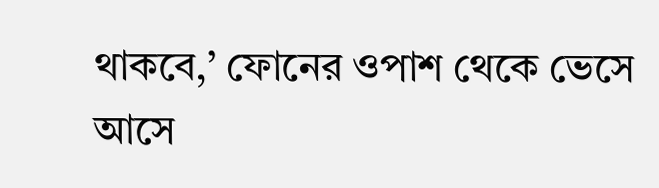থাকবে,’ ফোনের ওপাশ থেকে ভেসে আসে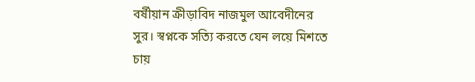বর্ষীয়ান ক্রীড়াবিদ নাজমুল আবেদীনের সুর। স্বপ্নকে সত্যি করতে যেন লয়ে মিশতে চায়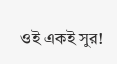ওই একই সুর!